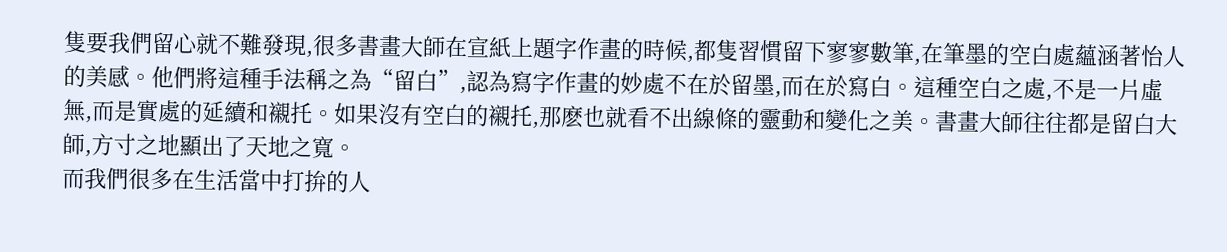隻要我們留心就不難發現,很多書畫大師在宣紙上題字作畫的時候,都隻習慣留下寥寥數筆,在筆墨的空白處蘊涵著怡人的美感。他們將這種手法稱之為“留白”,認為寫字作畫的妙處不在於留墨,而在於寫白。這種空白之處,不是一片虛無,而是實處的延續和襯托。如果沒有空白的襯托,那麽也就看不出線條的靈動和變化之美。書畫大師往往都是留白大師,方寸之地顯出了天地之寬。
而我們很多在生活當中打拚的人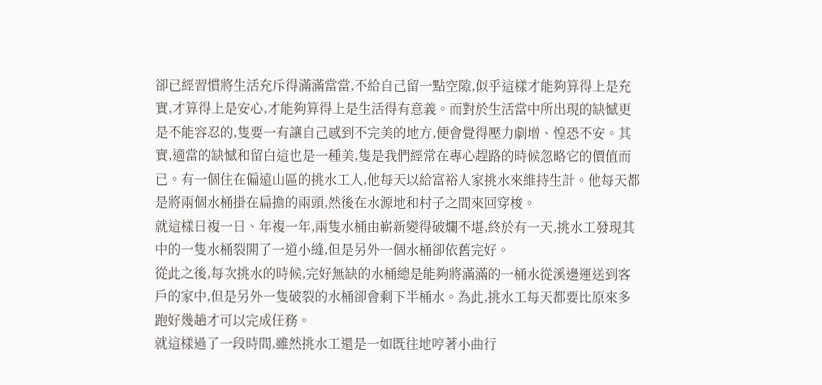卻已經習慣將生活充斥得滿滿當當,不給自己留一點空隙,似乎這樣才能夠算得上是充實,才算得上是安心,才能夠算得上是生活得有意義。而對於生活當中所出現的缺憾更是不能容忍的,隻要一有讓自己感到不完美的地方,便會覺得壓力劇增、惶恐不安。其實,適當的缺憾和留白這也是一種美,隻是我們經常在專心趕路的時候忽略它的價值而已。有一個住在偏遠山區的挑水工人,他每天以給富裕人家挑水來維持生計。他每天都是將兩個水桶掛在扁擔的兩頭,然後在水源地和村子之間來回穿梭。
就這樣日複一日、年複一年,兩隻水桶由嶄新變得破爛不堪,終於有一天,挑水工發現其中的一隻水桶裂開了一道小縫,但是另外一個水桶卻依舊完好。
從此之後,每次挑水的時候,完好無缺的水桶總是能夠將滿滿的一桶水從溪邊運送到客戶的家中,但是另外一隻破裂的水桶卻會剩下半桶水。為此,挑水工每天都要比原來多跑好幾趟才可以完成任務。
就這樣過了一段時間,雖然挑水工還是一如既往地哼著小曲行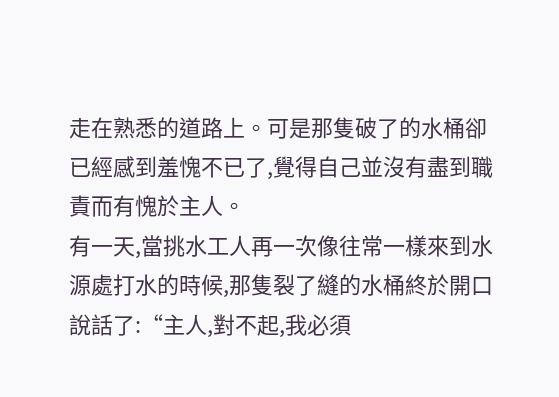走在熟悉的道路上。可是那隻破了的水桶卻已經感到羞愧不已了,覺得自己並沒有盡到職責而有愧於主人。
有一天,當挑水工人再一次像往常一樣來到水源處打水的時候,那隻裂了縫的水桶終於開口說話了:“主人,對不起,我必須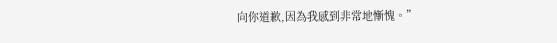向你道歉,因為我感到非常地慚愧。”